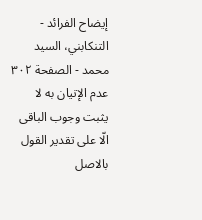إيضاح الفرائد - التنكابني، السيد محمد - الصفحة ٣٠٢
عدم الإتيان به لا يثبت وجوب الباقى الّا على تقدير القول بالاصل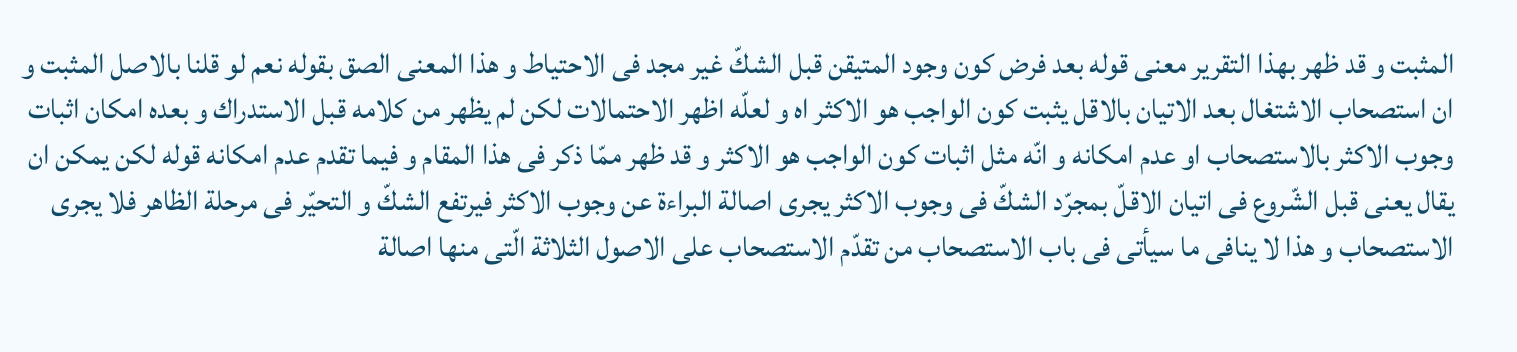المثبت و قد ظهر بهذا التقرير معنى قوله بعد فرض كون وجود المتيقن قبل الشكّ غير مجد فى الاحتياط و هذا المعنى الصق بقوله نعم لو قلنا بالاصل المثبت و ان استصحاب الاشتغال بعد الاتيان بالاقل يثبت كون الواجب هو الاكثر اه و لعلّه اظهر الاحتمالات لكن لم يظهر من كلامه قبل الاستدراك و بعده امكان اثبات وجوب الاكثر بالاستصحاب او عدم امكانه و انّه مثل اثبات كون الواجب هو الاكثر و قد ظهر ممّا ذكر فى هذا المقام و فيما تقدم عدم امكانه قوله لكن يمكن ان يقال يعنى قبل الشّروع فى اتيان الاقلّ بمجرّد الشكّ فى وجوب الاكثر يجرى اصالة البراءة عن وجوب الاكثر فيرتفع الشكّ و التحيّر فى مرحلة الظاهر فلا يجرى الاستصحاب و هذا لا ينافى ما سيأتى فى باب الاستصحاب من تقدّم الاستصحاب على الاصول الثلاثة الّتى منها اصالة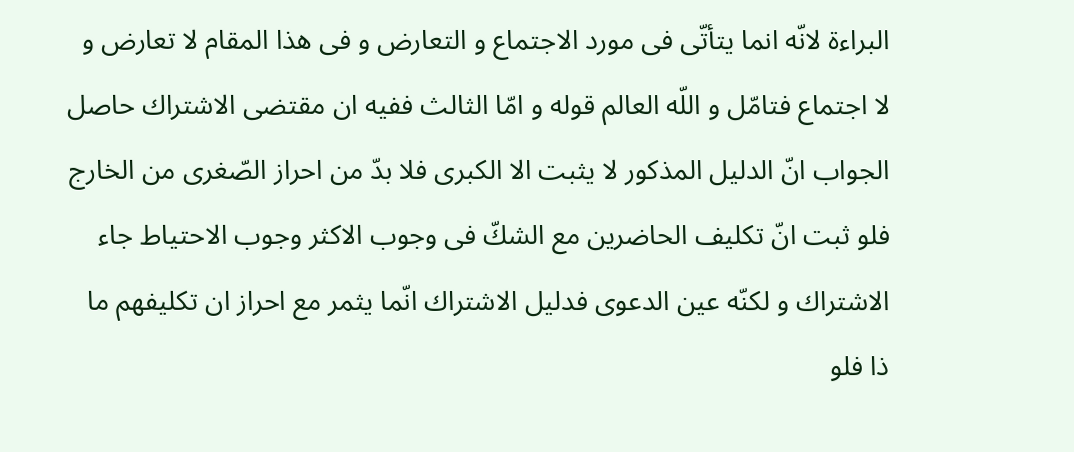البراءة لانّه انما يتأتّى فى مورد الاجتماع و التعارض و فى هذا المقام لا تعارض و لا اجتماع فتامّل و اللّه العالم قوله و امّا الثالث ففيه ان مقتضى الاشتراك حاصل الجواب انّ الدليل المذكور لا يثبت الا الكبرى فلا بدّ من احراز الصّغرى من الخارج فلو ثبت انّ تكليف الحاضرين مع الشكّ فى وجوب الاكثر وجوب الاحتياط جاء الاشتراك و لكنّه عين الدعوى فدليل الاشتراك انّما يثمر مع احراز ان تكليفهم ما ذا فلو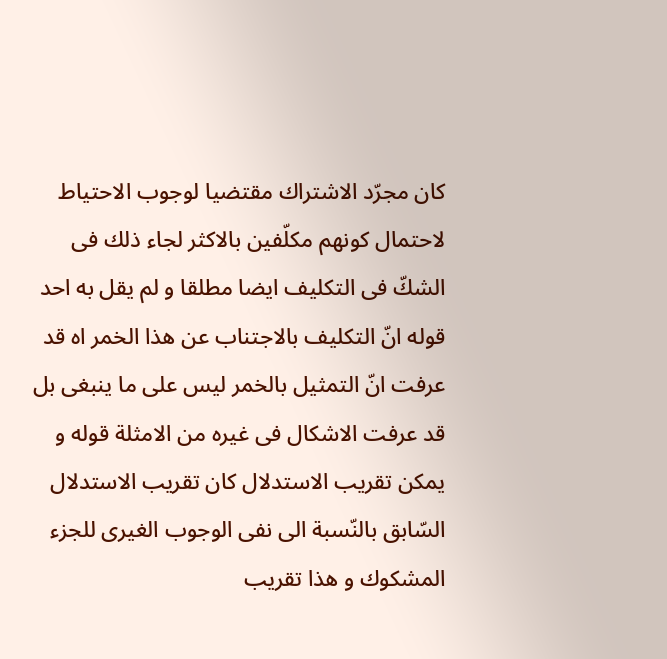كان مجرّد الاشتراك مقتضيا لوجوب الاحتياط لاحتمال كونهم مكلّفين بالاكثر لجاء ذلك فى الشكّ فى التكليف ايضا مطلقا و لم يقل به احد قوله انّ التكليف بالاجتناب عن هذا الخمر اه قد عرفت انّ التمثيل بالخمر ليس على ما ينبغى بل قد عرفت الاشكال فى غيره من الامثلة قوله و يمكن تقريب الاستدلال كان تقريب الاستدلال السّابق بالنّسبة الى نفى الوجوب الغيرى للجزء المشكوك و هذا تقريب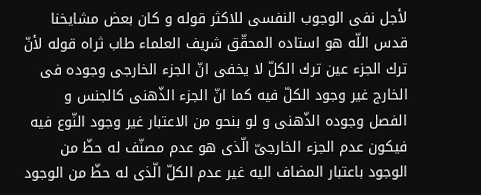لأجل نفى الوجوب النفسى للاكثر قوله و كان بعض مشايخنا قدس اللّه هو استاده المحقّق شريف العلماء طاب ثراه قوله لأنّ ترك الجزء عين ترك الكلّ لا يخفى انّ الجزء الخارجى وجوده فى الخارج غير وجود الكلّ فيه كما انّ الجزء الذّهنى كالجنس و الفصل وجوده الذّهنى و لو بنحو من الاعتبار غير وجود النّوع فيه فيكون عدم الجزء الخارجىّ الّذى هو عدم مصنّف له حظّ من الوجود باعتبار المضاف اليه غير عدم الكلّ الّذى له حظّ من الوجود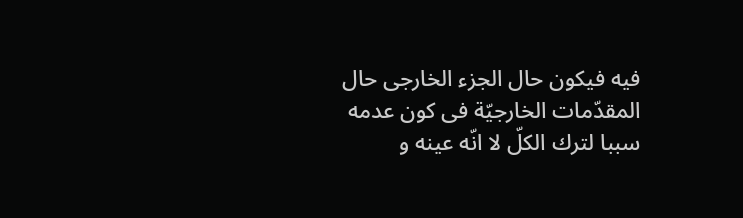فيه فيكون حال الجزء الخارجى حال المقدّمات الخارجيّة فى كون عدمه سببا لترك الكلّ لا انّه عينه و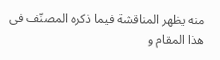منه يظهر المناقشة فيما ذكره المصنّف فى هذا المقام و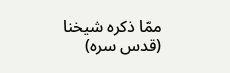ممّا ذكره شيخنا (قدس سره)